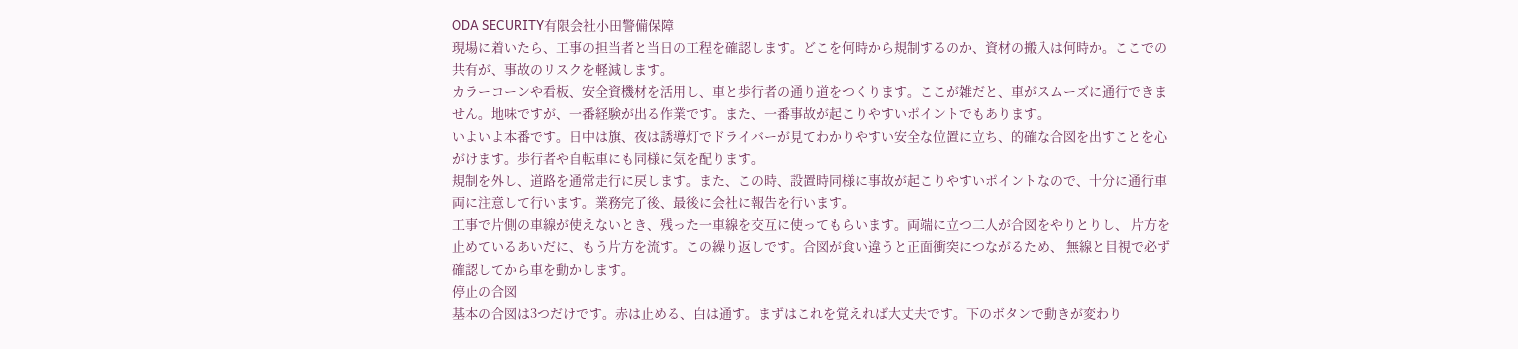ODA SECURITY有限会社小田警備保障
現場に着いたら、工事の担当者と当日の工程を確認します。どこを何時から規制するのか、資材の搬入は何時か。ここでの共有が、事故のリスクを軽減します。
カラーコーンや看板、安全資機材を活用し、車と歩行者の通り道をつくります。ここが雑だと、車がスムーズに通行できません。地味ですが、一番経験が出る作業です。また、一番事故が起こりやすいポイントでもあります。
いよいよ本番です。日中は旗、夜は誘導灯でドライバーが見てわかりやすい安全な位置に立ち、的確な合図を出すことを心がけます。歩行者や自転車にも同様に気を配ります。
規制を外し、道路を通常走行に戻します。また、この時、設置時同様に事故が起こりやすいポイントなので、十分に通行車両に注意して行います。業務完了後、最後に会社に報告を行います。
工事で片側の車線が使えないとき、残った一車線を交互に使ってもらいます。両端に立つ二人が合図をやりとりし、 片方を止めているあいだに、もう片方を流す。この繰り返しです。合図が食い違うと正面衝突につながるため、 無線と目視で必ず確認してから車を動かします。
停止の合図
基本の合図は3つだけです。赤は止める、白は通す。まずはこれを覚えれば大丈夫です。下のボタンで動きが変わり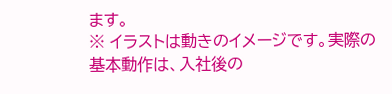ます。
※ イラストは動きのイメージです。実際の基本動作は、入社後の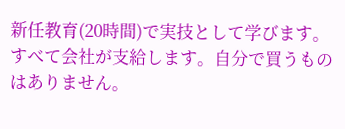新任教育(20時間)で実技として学びます。
すべて会社が支給します。自分で買うものはありません。